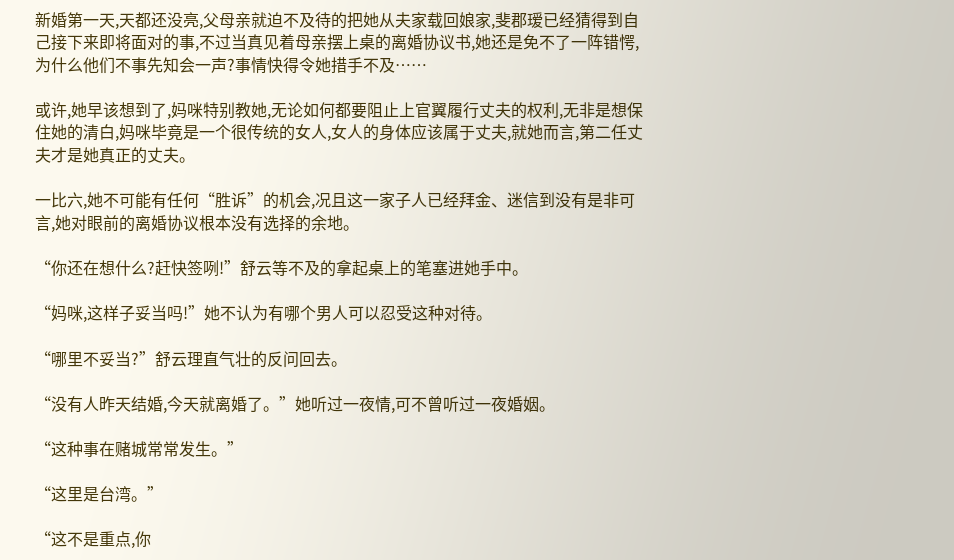新婚第一天,天都还没亮,父母亲就迫不及待的把她从夫家载回娘家,斐郡瑷已经猜得到自己接下来即将面对的事,不过当真见着母亲摆上桌的离婚协议书,她还是免不了一阵错愕,为什么他们不事先知会一声?事情快得令她措手不及……

或许,她早该想到了,妈咪特别教她,无论如何都要阻止上官翼履行丈夫的权利,无非是想保住她的清白,妈咪毕竟是一个很传统的女人,女人的身体应该属于丈夫,就她而言,第二任丈夫才是她真正的丈夫。

一比六,她不可能有任何“胜诉”的机会,况且这一家子人已经拜金、迷信到没有是非可言,她对眼前的离婚协议根本没有选择的余地。

“你还在想什么?赶快签咧!”舒云等不及的拿起桌上的笔塞进她手中。

“妈咪,这样子妥当吗!”她不认为有哪个男人可以忍受这种对待。

“哪里不妥当?”舒云理直气壮的反问回去。

“没有人昨天结婚,今天就离婚了。”她听过一夜情,可不曾听过一夜婚姻。

“这种事在赌城常常发生。”

“这里是台湾。”

“这不是重点,你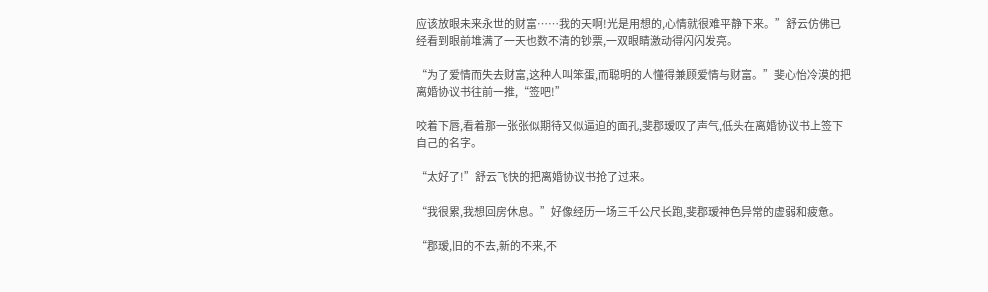应该放眼未来永世的财富……我的天啊!光是用想的,心情就很难平静下来。”舒云仿佛已经看到眼前堆满了一天也数不清的钞票,一双眼睛激动得闪闪发亮。

“为了爱情而失去财富,这种人叫笨蛋,而聪明的人懂得兼顾爱情与财富。”斐心怡冷漠的把离婚协议书往前一推,“签吧!”

咬着下唇,看着那一张张似期待又似逼迫的面孔,斐郡瑷叹了声气,低头在离婚协议书上签下自己的名字。

“太好了!”舒云飞快的把离婚协议书抢了过来。

“我很累,我想回房休息。”好像经历一场三千公尺长跑,斐郡瑷神色异常的虚弱和疲惫。

“郡瑷,旧的不去,新的不来,不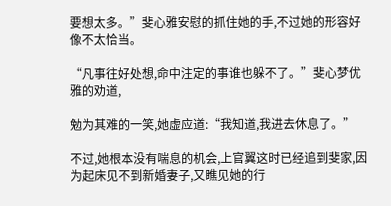要想太多。”斐心雅安慰的抓住她的手,不过她的形容好像不太恰当。

“凡事往好处想,命中注定的事谁也躲不了。”斐心梦优雅的劝道,

勉为其难的一笑,她虚应道:“我知道,我进去休息了。”

不过,她根本没有喘息的机会,上官翼这时已经追到斐家,因为起床见不到新婚妻子,又瞧见她的行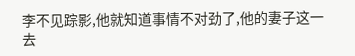李不见踪影,他就知道事情不对劲了,他的妻子这一去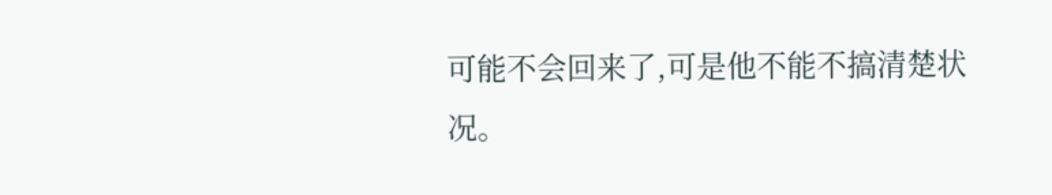可能不会回来了,可是他不能不搞清楚状况。